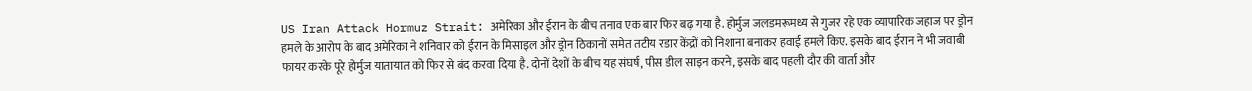US Iran Attack Hormuz Strait: अमेरिका और ईरान के बीच तनाव एक बार फिर बढ़ गया है. होर्मुज जलडमरूमध्य से गुजर रहे एक व्यापारिक जहाज पर ड्रोन हमले के आरोप के बाद अमेरिका ने शनिवार को ईरान के मिसाइल और ड्रोन ठिकानों समेत तटीय रडार केंद्रों को निशाना बनाकर हवाई हमले किए. इसके बाद ईरान ने भी जवाबी फायर करके पूरे होर्मुज यातायात को फिर से बंद करवा दिया है. दोनों देशों के बीच यह संघर्ष, पीस डील साइन करने, इसके बाद पहली दौर की वार्ता और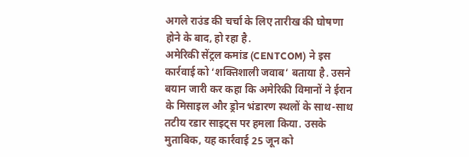अगले राउंड की चर्चा के लिए तारीख की घोषणा होने के बाद, हो रहा है.
अमेरिकी सेंट्रल कमांड (CENTCOM) ने इस कार्रवाई को ‘शक्तिशाली जवाब’ बताया है. उसने बयान जारी कर कहा कि अमेरिकी विमानों ने ईरान के मिसाइल और ड्रोन भंडारण स्थलों के साथ-साथ तटीय रडार साइट्स पर हमला किया. उसके मुताबिक, यह कार्रवाई 25 जून को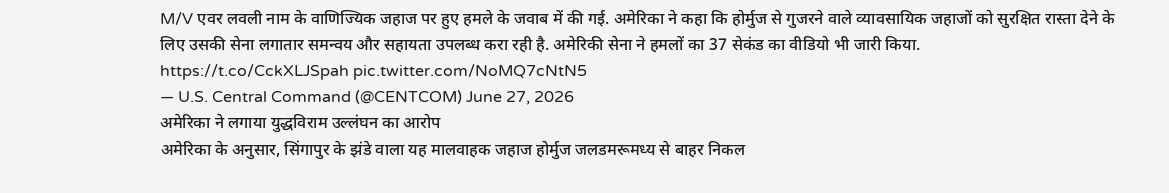M/V एवर लवली नाम के वाणिज्यिक जहाज पर हुए हमले के जवाब में की गई. अमेरिका ने कहा कि होर्मुज से गुजरने वाले व्यावसायिक जहाजों को सुरक्षित रास्ता देने के लिए उसकी सेना लगातार समन्वय और सहायता उपलब्ध करा रही है. अमेरिकी सेना ने हमलों का 37 सेकंड का वीडियो भी जारी किया.
https://t.co/CckXLJSpah pic.twitter.com/NoMQ7cNtN5
— U.S. Central Command (@CENTCOM) June 27, 2026
अमेरिका ने लगाया युद्धविराम उल्लंघन का आरोप
अमेरिका के अनुसार, सिंगापुर के झंडे वाला यह मालवाहक जहाज होर्मुज जलडमरूमध्य से बाहर निकल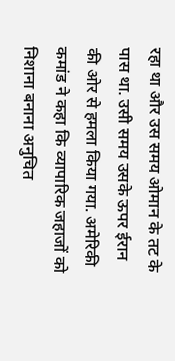रहा था और उस समय ओमान के तट के पास था. उसी समय उसके ऊपर ईरान की ओर से हमला किया गया. अमेरिकी कमांड ने कहा कि व्यापारिक जहाजों को निशाना बनाना अनुचित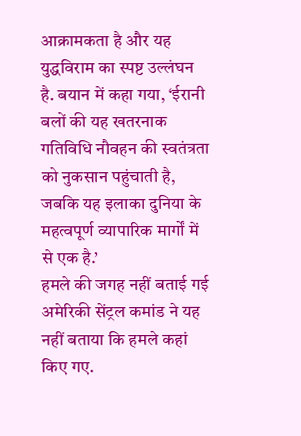आक्रामकता है और यह युद्धविराम का स्पष्ट उल्लंघन है. बयान में कहा गया, ‘ईरानी बलों की यह खतरनाक गतिविधि नौवहन की स्वतंत्रता को नुकसान पहुंचाती है, जबकि यह इलाका दुनिया के महत्वपूर्ण व्यापारिक मार्गों में से एक है.’
हमले की जगह नहीं बताई गई
अमेरिकी सेंट्रल कमांड ने यह नहीं बताया कि हमले कहां किए गए.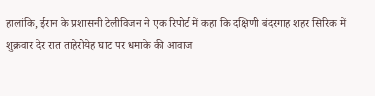हालांकि, ईरान के प्रशासनी टेलीविजन ने एक रिपोर्ट में कहा कि दक्षिणी बंदरगाह शहर सिरिक में शुक्रवार देर रात ताहेरोयेह घाट पर धमाके की आवाज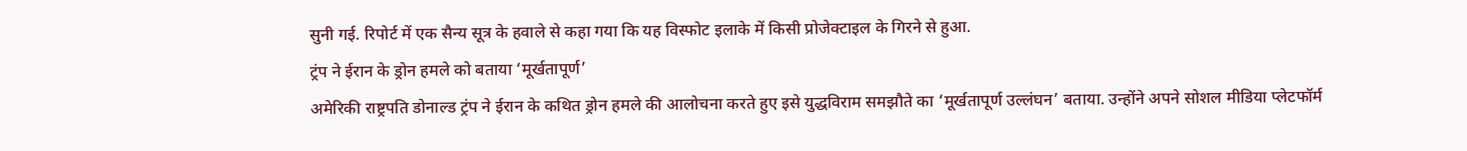सुनी गई. रिपोर्ट में एक सैन्य सूत्र के हवाले से कहा गया कि यह विस्फोट इलाके में किसी प्रोजेक्टाइल के गिरने से हुआ.
ट्रंप ने ईरान के ड्रोन हमले को बताया ‘मूर्खतापूर्ण’
अमेरिकी राष्ट्रपति डोनाल्ड ट्रंप ने ईरान के कथित ड्रोन हमले की आलोचना करते हुए इसे युद्धविराम समझौते का ‘मूर्खतापूर्ण उल्लंघन’ बताया. उन्होंने अपने सोशल मीडिया प्लेटफॉर्म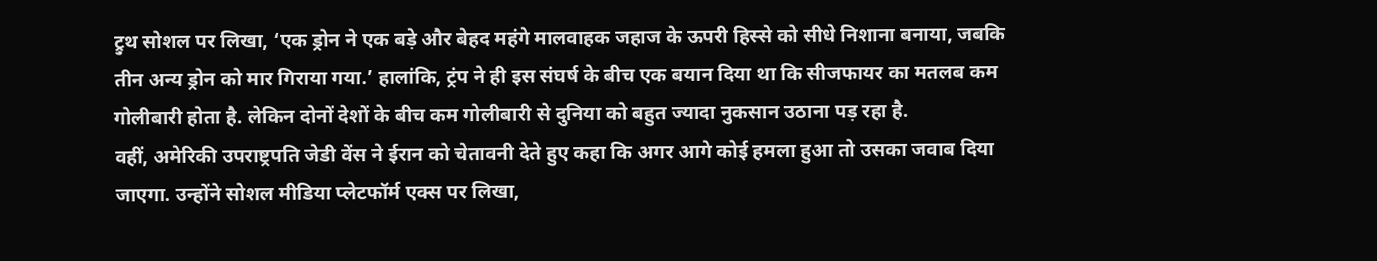ट्रुथ सोशल पर लिखा, ‘एक ड्रोन ने एक बड़े और बेहद महंगे मालवाहक जहाज के ऊपरी हिस्से को सीधे निशाना बनाया, जबकि तीन अन्य ड्रोन को मार गिराया गया.’ हालांकि, ट्रंप ने ही इस संघर्ष के बीच एक बयान दिया था कि सीजफायर का मतलब कम गोलीबारी होता है. लेकिन दोनों देशों के बीच कम गोलीबारी से दुनिया को बहुत ज्यादा नुकसान उठाना पड़ रहा है.
वहीं, अमेरिकी उपराष्ट्रपति जेडी वेंस ने ईरान को चेतावनी देते हुए कहा कि अगर आगे कोई हमला हुआ तो उसका जवाब दिया जाएगा. उन्होंने सोशल मीडिया प्लेटफॉर्म एक्स पर लिखा,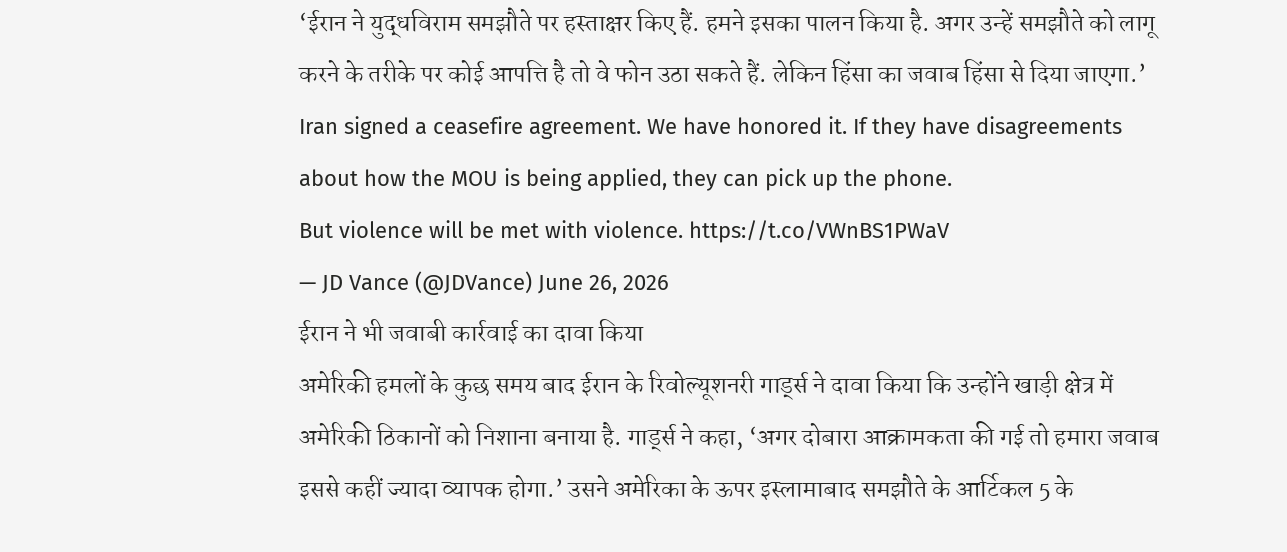‘ईरान ने युद्धविराम समझौते पर हस्ताक्षर किए हैं. हमने इसका पालन किया है. अगर उन्हें समझौते को लागू करने के तरीके पर कोई आपत्ति है तो वे फोन उठा सकते हैं. लेकिन हिंसा का जवाब हिंसा से दिया जाएगा.’
Iran signed a ceasefire agreement. We have honored it. If they have disagreements about how the MOU is being applied, they can pick up the phone.
But violence will be met with violence. https://t.co/VWnBS1PWaV
— JD Vance (@JDVance) June 26, 2026
ईरान ने भी जवाबी कार्रवाई का दावा किया
अमेरिकी हमलों के कुछ समय बाद ईरान के रिवोल्यूशनरी गार्ड्स ने दावा किया कि उन्होंने खाड़ी क्षेत्र में अमेरिकी ठिकानों को निशाना बनाया है. गार्ड्स ने कहा, ‘अगर दोबारा आक्रामकता की गई तो हमारा जवाब इससे कहीं ज्यादा व्यापक होगा.’ उसने अमेरिका के ऊपर इस्लामाबाद समझौते के आर्टिकल 5 के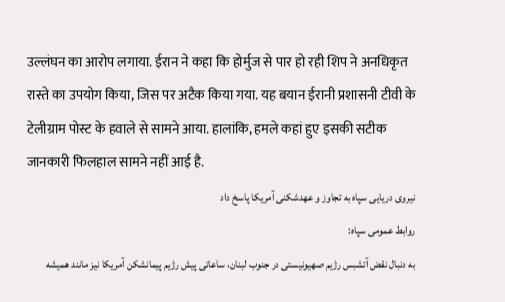उल्लंघन का आरोप लगाया. ईरान ने कहा कि होर्मुज से पार हो रही शिप ने अनधिकृत रास्ते का उपयोग किया, जिस पर अटैक किया गया. यह बयान ईरानी प्रशासनी टीवी के टेलीग्राम पोस्ट के हवाले से सामने आया. हालांकि, हमले कहां हुए इसकी सटीक जानकारी फिलहाल सामने नहीं आई है.
نیروی دریایی سپاه به تجاوز و عهدشکنی آمریکا پاسخ داد
روابط عمومی سپاه:
به دنبال نقض آتشبس رژیم صهیونیستی در جنوب لبنان، ساعاتی پیش رژیم پیمانشکن آمریکا نیز مانند همیشه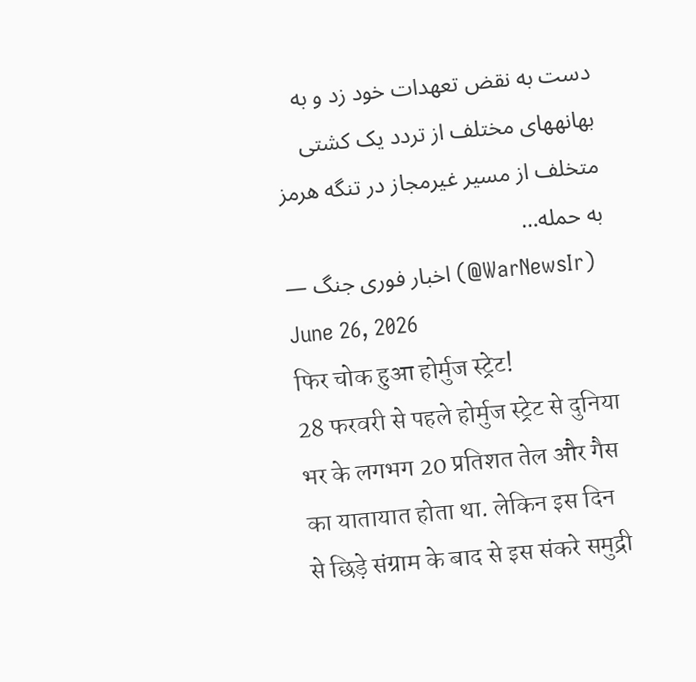دست به نقض تعهدات خود زد و به بهانههای مختلف از تردد یک کشتی متخلف از مسیر غیرمجاز در تنگه هرمز به حمله…
— اخبار فوری جنگ (@WarNewsIr) June 26, 2026
फिर चोक हुआ होर्मुज स्ट्रेट!
28 फरवरी से पहले होर्मुज स्ट्रेट से दुनिया भर के लगभग 20 प्रतिशत तेल और गैस का यातायात होता था. लेकिन इस दिन से छिड़े संग्राम के बाद से इस संकरे समुद्री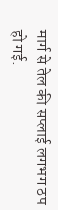मार्ग से तेल की सप्लाई लगभग ठप हो गई.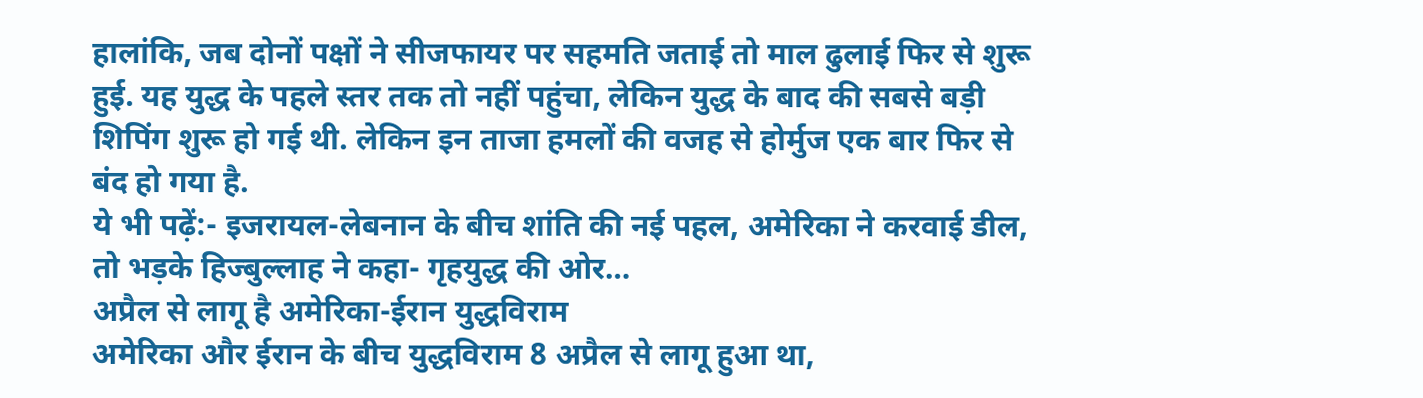हालांकि, जब दोनों पक्षों ने सीजफायर पर सहमति जताई तो माल ढुलाई फिर से शुरू हुई. यह युद्ध के पहले स्तर तक तो नहीं पहुंचा, लेकिन युद्ध के बाद की सबसे बड़ी शिपिंग शुरू हो गई थी. लेकिन इन ताजा हमलों की वजह से होर्मुज एक बार फिर से बंद हो गया है.
ये भी पढ़ें:- इजरायल-लेबनान के बीच शांति की नई पहल, अमेरिका ने करवाई डील, तो भड़के हिज्बुल्लाह ने कहा- गृहयुद्ध की ओर…
अप्रैल से लागू है अमेरिका-ईरान युद्धविराम
अमेरिका और ईरान के बीच युद्धविराम 8 अप्रैल से लागू हुआ था,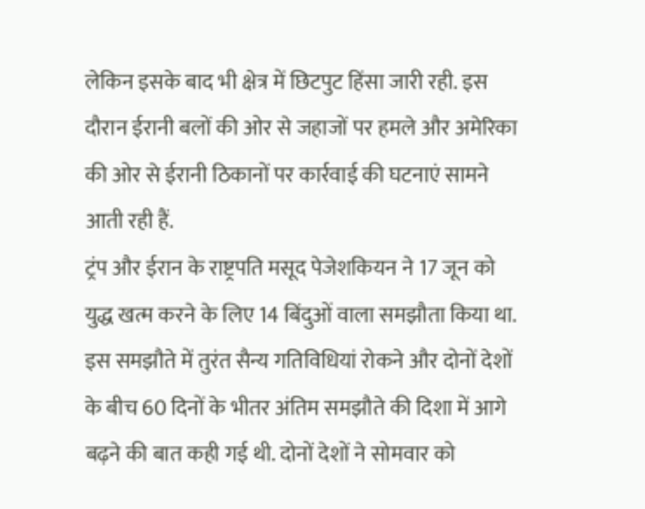लेकिन इसके बाद भी क्षेत्र में छिटपुट हिंसा जारी रही. इस दौरान ईरानी बलों की ओर से जहाजों पर हमले और अमेरिका की ओर से ईरानी ठिकानों पर कार्रवाई की घटनाएं सामने आती रही हैं.
ट्रंप और ईरान के राष्ट्रपति मसूद पेजेशकियन ने 17 जून को युद्ध खत्म करने के लिए 14 बिंदुओं वाला समझौता किया था. इस समझौते में तुरंत सैन्य गतिविधियां रोकने और दोनों देशों के बीच 60 दिनों के भीतर अंतिम समझौते की दिशा में आगे बढ़ने की बात कही गई थी. दोनों देशों ने सोमवार को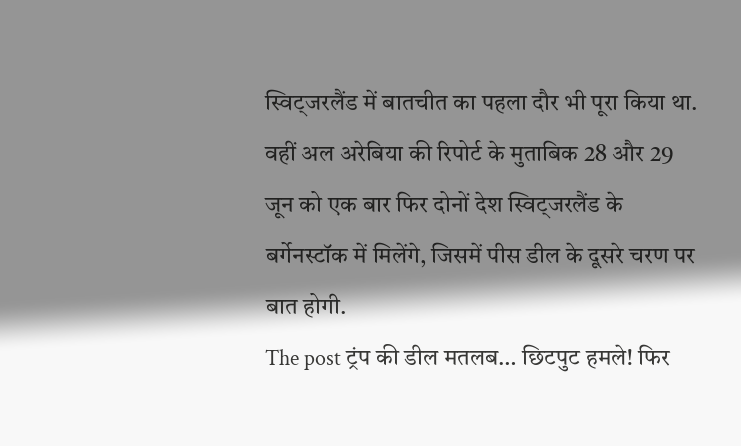स्विट्जरलैंड में बातचीत का पहला दौर भी पूरा किया था. वहीं अल अरेबिया की रिपोर्ट के मुताबिक 28 और 29 जून को एक बार फिर दोनों देश स्विट्जरलैंड के बर्गेनस्टॉक में मिलेंगे, जिसमें पीस डील के दूसरे चरण पर बात होगी.
The post ट्रंप की डील मतलब… छिटपुट हमले! फिर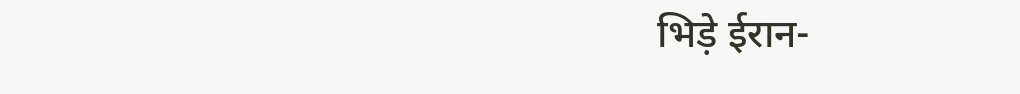भिड़े ईरान-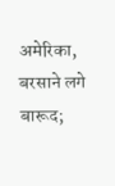अमेरिका, बरसाने लगे बारूद;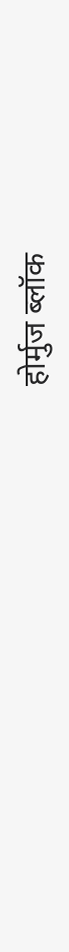होर्मुज ब्लॉक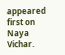appeared first on Naya Vichar.